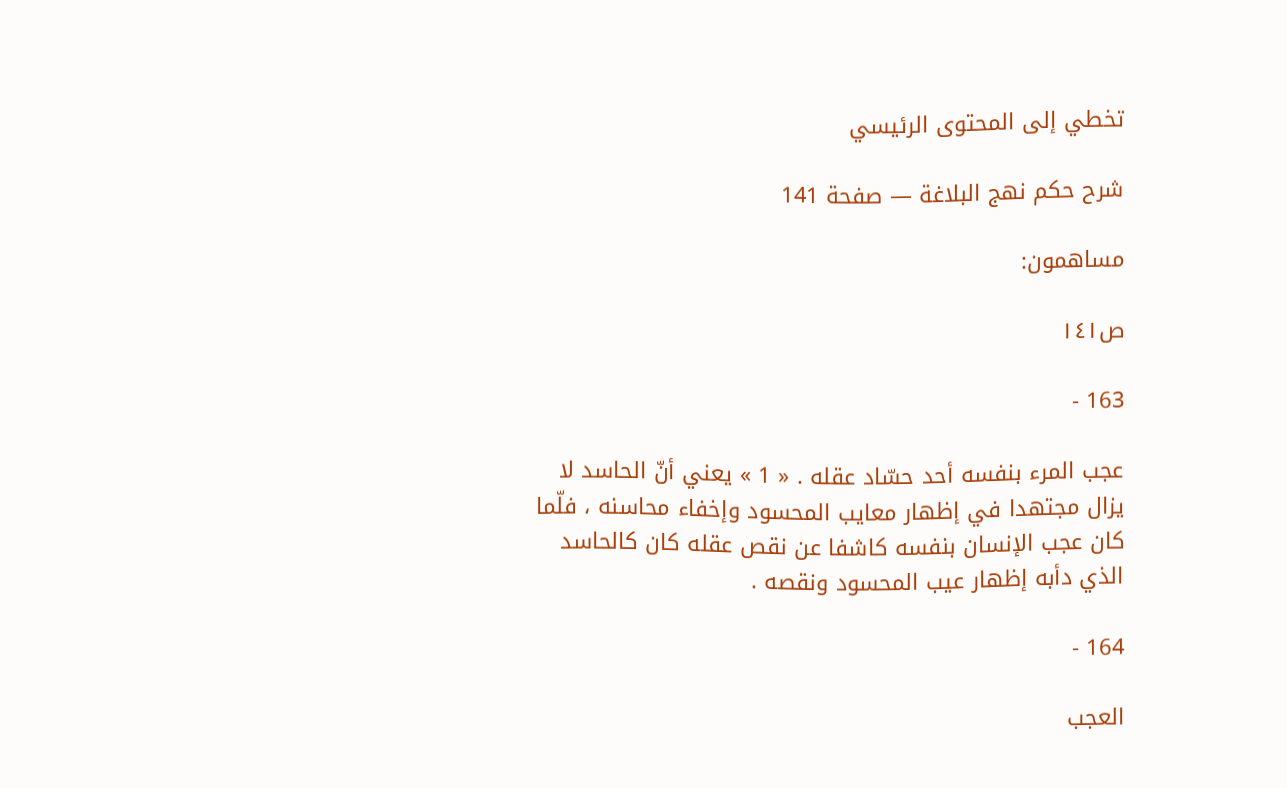تخطي إلى المحتوى الرئيسي

شرح حكم نهج البلاغة — صفحة 141

مساهمون:

ص١٤١

163 -

عجب المرء بنفسه أحد حسّاد عقله . « 1 » يعني أنّ الحاسد لا يزال مجتهدا في إظهار معايب المحسود وإخفاء محاسنه ، فلّما كان عجب الإنسان بنفسه كاشفا عن نقص عقله كان كالحاسد الذي دأبه إظهار عيب المحسود ونقصه .

164 -

العجب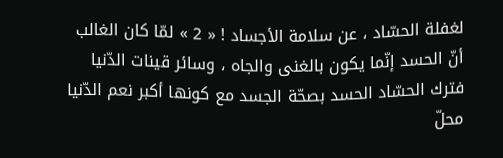لغفلة الحسّاد ، عن سلامة الأجساد ! « 2 » لمّا كان الغالب أنّ الحسد إنّما يكون بالغنى والجاه ، وسائر قينات الدّنيا فترك الحسّاد الحسد بصحّة الجسد مع كونها أكبر نعم الدّنيا محلّ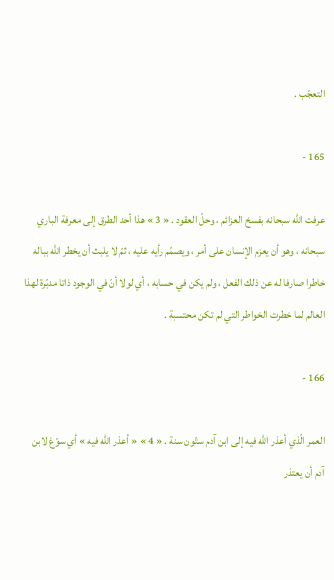التعجّب .

165 -

عرفت اللّه سبحانه بفسخ العزائم ، وحلّ العقود . « 3 » هذا أحد الطرق إلى معرفة الباري سبحانه ، وهو أن يعزم الإنسان على أمر ، ويصمّم رأيه عليه ، ثمّ لا يلبث أن يخطر اللّه بباله خاطرا صارفا له عن ذلك الفعل ، ولم يكن في حسابه ، أي لولا أنّ في الوجود ذاتا مدبّرة لهذا العالم لما خطرت الخواطر التي لم تكن محتسبة .

166 -

العمر الّذي أعذر اللّه فيه إلى ابن آدم ستّون سنة . « 4 » « أعذر اللّه فيه » أي سوّغ لابن آدم أن يعتذر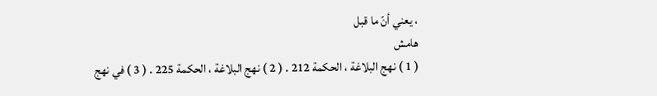، يعني أنّ ما قبل
هامش
( 1 ) نهج البلاغة ، الحكمة 212 . ( 2 ) نهج البلاغة ، الحكمة 225 . ( 3 ) في نهج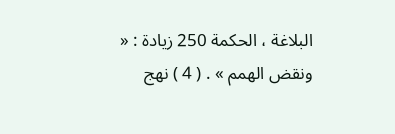البلاغة ، الحكمة 250 زيادة : « ونقض الهمم » . ( 4 ) نهج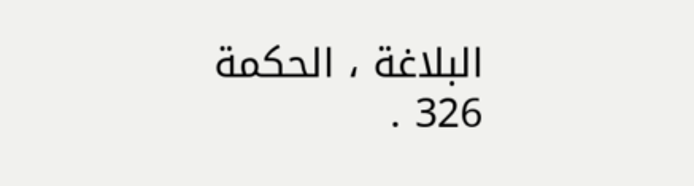البلاغة ، الحكمة 326 .